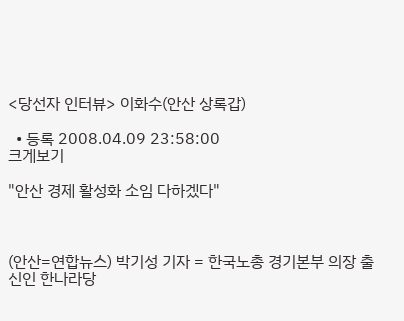<당선자 인터뷰> 이화수(안산 상록갑)

  • 등록 2008.04.09 23:58:00
크게보기

"안산 경제 활성화 소임 다하겠다"



(안산=연합뉴스) 박기성 기자 = 한국노총 경기본부 의장 출신인 한나라당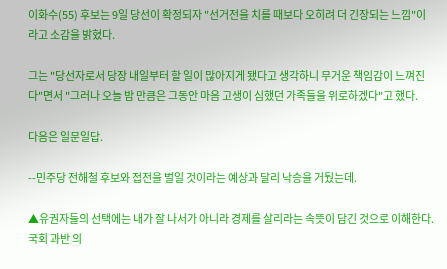이화수(55) 후보는 9일 당선이 확정되자 "선거전을 치를 때보다 오히려 더 긴장되는 느낌"이라고 소감을 밝혔다.

그는 "당선자로서 당장 내일부터 할 일이 많아지게 됐다고 생각하니 무거운 책임감이 느껴진다"면서 "그러나 오늘 밤 만큼은 그동안 마음 고생이 심했던 가족들을 위로하겠다"고 했다.

다음은 일문일답.

--민주당 전해철 후보와 접전을 벌일 것이라는 예상과 달리 낙승을 거뒀는데.

▲유권자들의 선택에는 내가 잘 나서가 아니라 경제를 살리라는 속뜻이 담긴 것으로 이해한다. 국회 과반 의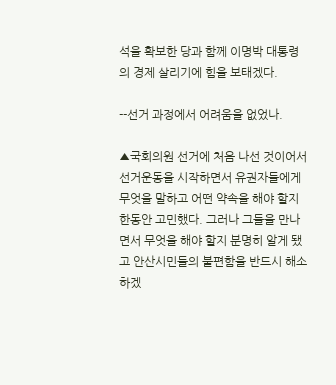석을 확보한 당과 함께 이명박 대통령의 경제 살리기에 힘을 보태겠다.

--선거 과정에서 어려움을 없었나.

▲국회의원 선거에 처음 나선 것이어서 선거운동을 시작하면서 유권자들에게 무엇을 말하고 어떤 약속을 해야 할지 한동안 고민했다. 그러나 그들을 만나면서 무엇을 해야 할지 분명히 알게 됐고 안산시민들의 불편함을 반드시 해소하겠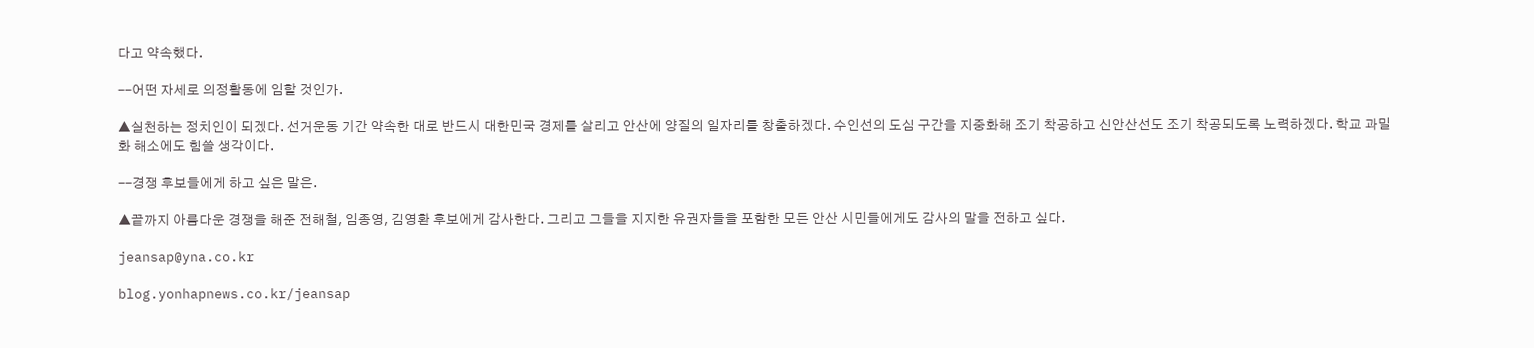다고 약속했다.

--어떤 자세로 의정활동에 임할 것인가.

▲실천하는 정치인이 되겠다. 선거운동 기간 약속한 대로 반드시 대한민국 경제를 살리고 안산에 양질의 일자리를 창출하겠다. 수인선의 도심 구간을 지중화해 조기 착공하고 신안산선도 조기 착공되도록 노력하겠다. 학교 과밀화 해소에도 힘쓸 생각이다.

--경쟁 후보들에게 하고 싶은 말은.

▲끝까지 아름다운 경쟁을 해준 전해철, 임종영, 김영환 후보에게 감사한다. 그리고 그들을 지지한 유권자들을 포함한 모든 안산 시민들에게도 감사의 말을 전하고 싶다.

jeansap@yna.co.kr

blog.yonhapnews.co.kr/jeansap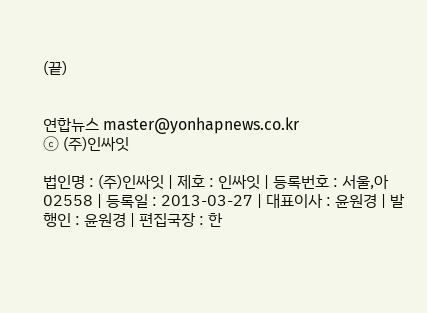(끝)


연합뉴스 master@yonhapnews.co.kr
ⓒ (주)인싸잇

법인명 : (주)인싸잇 | 제호 : 인싸잇 | 등록번호 : 서울,아02558 | 등록일 : 2013-03-27 | 대표이사 : 윤원경 | 발행인 : 윤원경 | 편집국장 : 한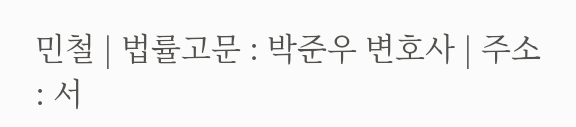민철 | 법률고문 : 박준우 변호사 | 주소 : 서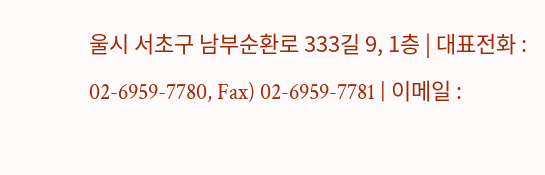울시 서초구 남부순환로 333길 9, 1층 | 대표전화 : 02-6959-7780, Fax) 02-6959-7781 | 이메일 :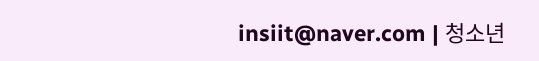insiit@naver.com | 청소년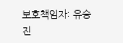보호책임자: 유승진